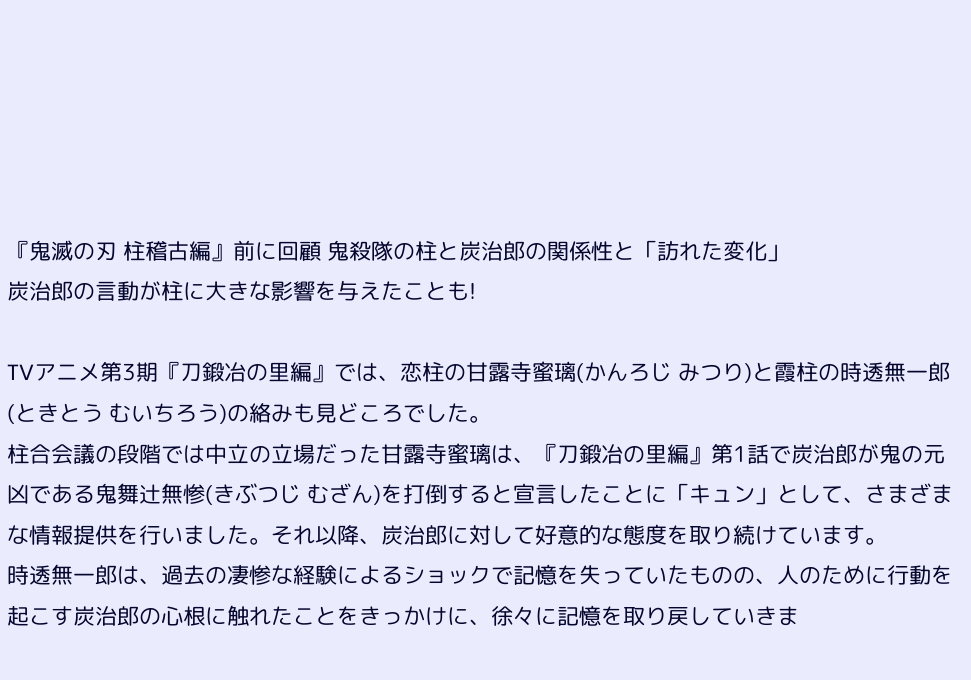『鬼滅の刃 柱稽古編』前に回顧 鬼殺隊の柱と炭治郎の関係性と「訪れた変化」
炭治郎の言動が柱に大きな影響を与えたことも!

TVアニメ第3期『刀鍛冶の里編』では、恋柱の甘露寺蜜璃(かんろじ みつり)と霞柱の時透無一郎(ときとう むいちろう)の絡みも見どころでした。
柱合会議の段階では中立の立場だった甘露寺蜜璃は、『刀鍛冶の里編』第1話で炭治郎が鬼の元凶である鬼舞辻無惨(きぶつじ むざん)を打倒すると宣言したことに「キュン」として、さまざまな情報提供を行いました。それ以降、炭治郎に対して好意的な態度を取り続けています。
時透無一郎は、過去の凄惨な経験によるショックで記憶を失っていたものの、人のために行動を起こす炭治郎の心根に触れたことをきっかけに、徐々に記憶を取り戻していきま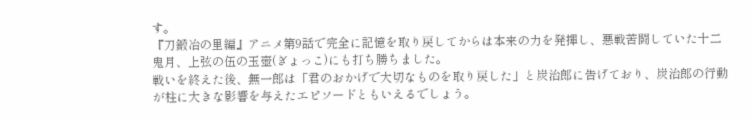す。
『刀鍛冶の里編』アニメ第9話で完全に記憶を取り戻してからは本来の力を発揮し、悪戦苦闘していた十二鬼月、上弦の伍の玉壺(ぎょっこ)にも打ち勝ちました。
戦いを終えた後、無一郎は「君のおかげで大切なものを取り戻した」と炭治郎に告げており、炭治郎の行動が柱に大きな影響を与えたエピソードともいえるでしょう。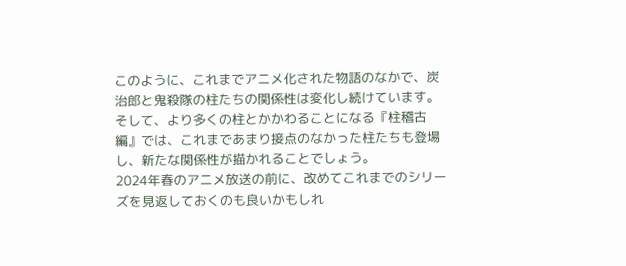このように、これまでアニメ化された物語のなかで、炭治郎と鬼殺隊の柱たちの関係性は変化し続けています。そして、より多くの柱とかかわることになる『柱稽古編』では、これまであまり接点のなかった柱たちも登場し、新たな関係性が描かれることでしょう。
2024年春のアニメ放送の前に、改めてこれまでのシリーズを見返しておくのも良いかもしれ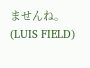ませんね。
(LUIS FIELD)